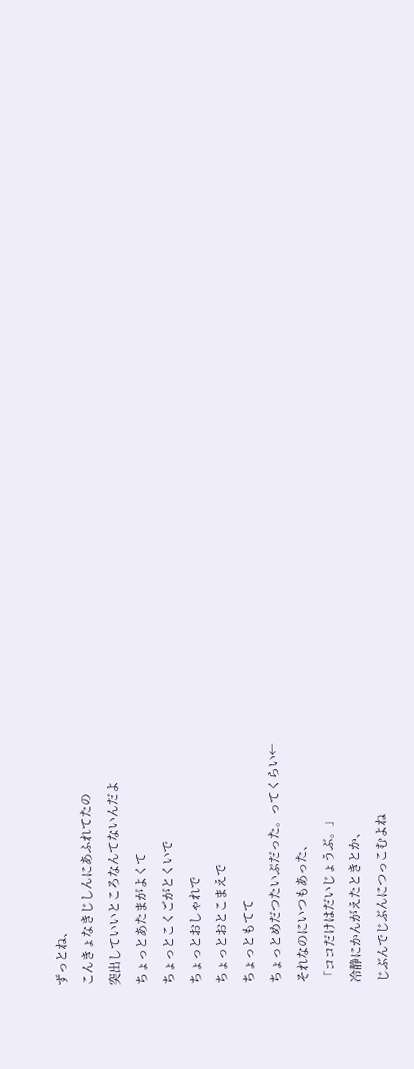ずっとね、
こんきょなきじしんにあふれてたの
突出していいところなんてないんだよ
ちょっとあたまがよくて
ちょっとこくごがとくいで
ちょっとおしゃれで
ちょっとおとこまえで
ちょっともてて
ちょっとめだつたいぷだった。ってくらい←
それなのにいつもあった、
「ココだけはだいじょうぶ。」
冷静にかんがえたときとか、
じぶんでじぶんにつっこむよね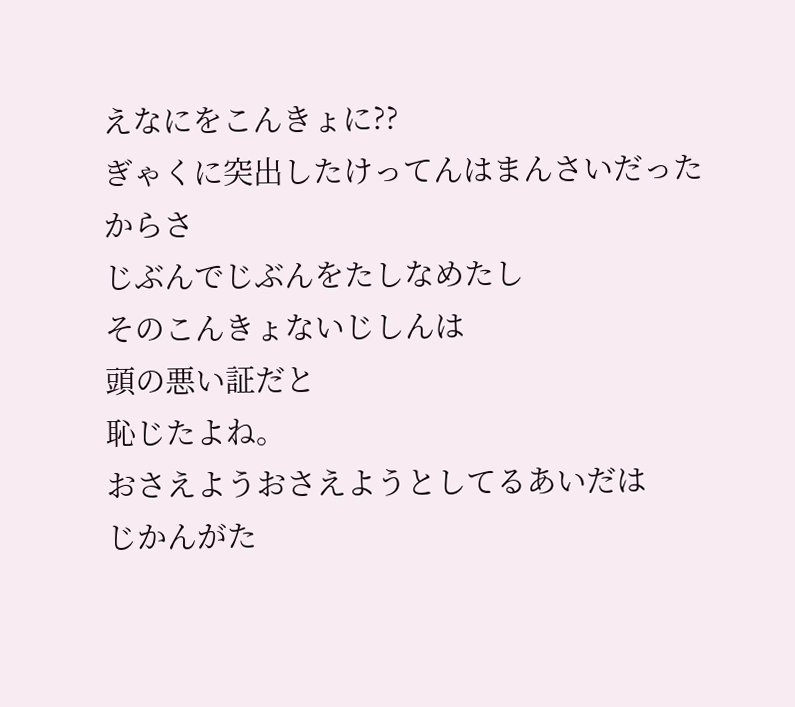えなにをこんきょに??
ぎゃくに突出したけってんはまんさいだったからさ
じぶんでじぶんをたしなめたし
そのこんきょないじしんは
頭の悪い証だと
恥じたよね。
おさえようおさえようとしてるあいだは
じかんがた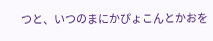つと、いつのまにかぴょこんとかおを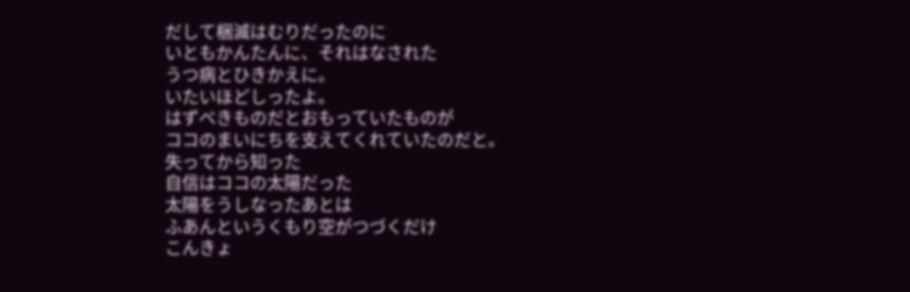だして梱滅はむりだったのに
いともかんたんに、それはなされた
うつ病とひきかえに。
いたいほどしったよ。
はずべきものだとおもっていたものが
ココのまいにちを支えてくれていたのだと。
失ってから知った
自信はココの太陽だった
太陽をうしなったあとは
ふあんというくもり空がつづくだけ
こんきょ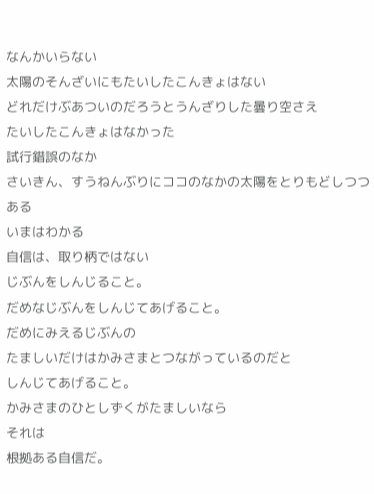なんかいらない
太陽のそんざいにもたいしたこんきょはない
どれだけぶあついのだろうとうんざりした曇り空さえ
たいしたこんきょはなかった
試行錯誤のなか
さいきん、すうねんぶりにココのなかの太陽をとりもどしつつある
いまはわかる
自信は、取り柄ではない
じぶんをしんじること。
だめなじぶんをしんじてあげること。
だめにみえるじぶんの
たましいだけはかみさまとつながっているのだと
しんじてあげること。
かみさまのひとしずくがたましいなら
それは
根拠ある自信だ。